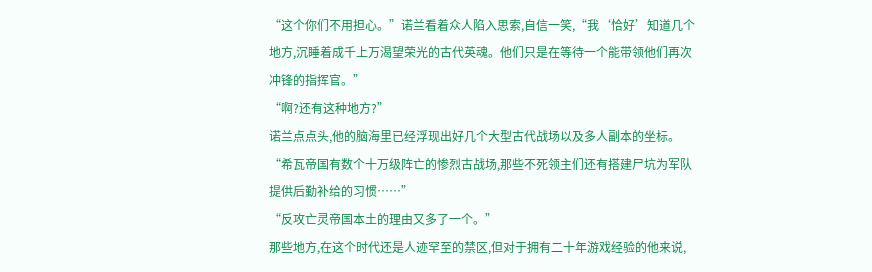“这个你们不用担心。”诺兰看着众人陷入思索,自信一笑,“我‘恰好’知道几个地方,沉睡着成千上万渴望荣光的古代英魂。他们只是在等待一个能带领他们再次冲锋的指挥官。”
“啊?还有这种地方?”
诺兰点点头,他的脑海里已经浮现出好几个大型古代战场以及多人副本的坐标。
“希瓦帝国有数个十万级阵亡的惨烈古战场,那些不死领主们还有搭建尸坑为军队提供后勤补给的习惯……”
“反攻亡灵帝国本土的理由又多了一个。”
那些地方,在这个时代还是人迹罕至的禁区,但对于拥有二十年游戏经验的他来说,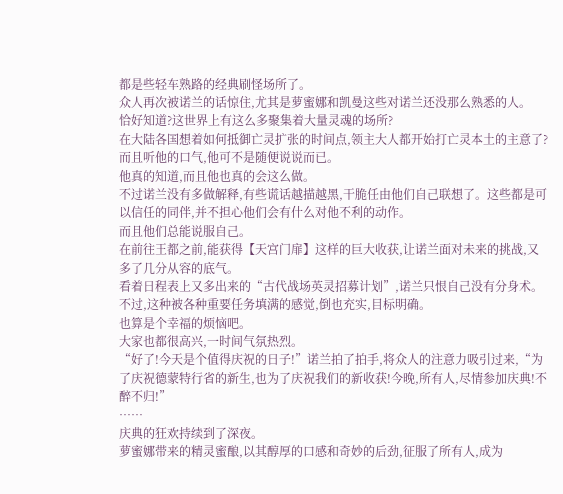都是些轻车熟路的经典刷怪场所了。
众人再次被诺兰的话惊住,尤其是萝蜜娜和凯曼这些对诺兰还没那么熟悉的人。
恰好知道?这世界上有这么多聚集着大量灵魂的场所?
在大陆各国想着如何抵御亡灵扩张的时间点,领主大人都开始打亡灵本土的主意了?
而且听他的口气,他可不是随便说说而已。
他真的知道,而且他也真的会这么做。
不过诺兰没有多做解释,有些谎话越描越黑,干脆任由他们自己联想了。这些都是可以信任的同伴,并不担心他们会有什么对他不利的动作。
而且他们总能说服自己。
在前往王都之前,能获得【天宫门扉】这样的巨大收获,让诺兰面对未来的挑战,又多了几分从容的底气。
看着日程表上又多出来的“古代战场英灵招募计划”,诺兰只恨自己没有分身术。
不过,这种被各种重要任务填满的感觉,倒也充实,目标明确。
也算是个幸福的烦恼吧。
大家也都很高兴,一时间气氛热烈。
“好了!今天是个值得庆祝的日子!”诺兰拍了拍手,将众人的注意力吸引过来,“为了庆祝德蒙特行省的新生,也为了庆祝我们的新收获!今晚,所有人,尽情参加庆典!不醉不归!”
……
庆典的狂欢持续到了深夜。
萝蜜娜带来的精灵蜜酿,以其醇厚的口感和奇妙的后劲,征服了所有人,成为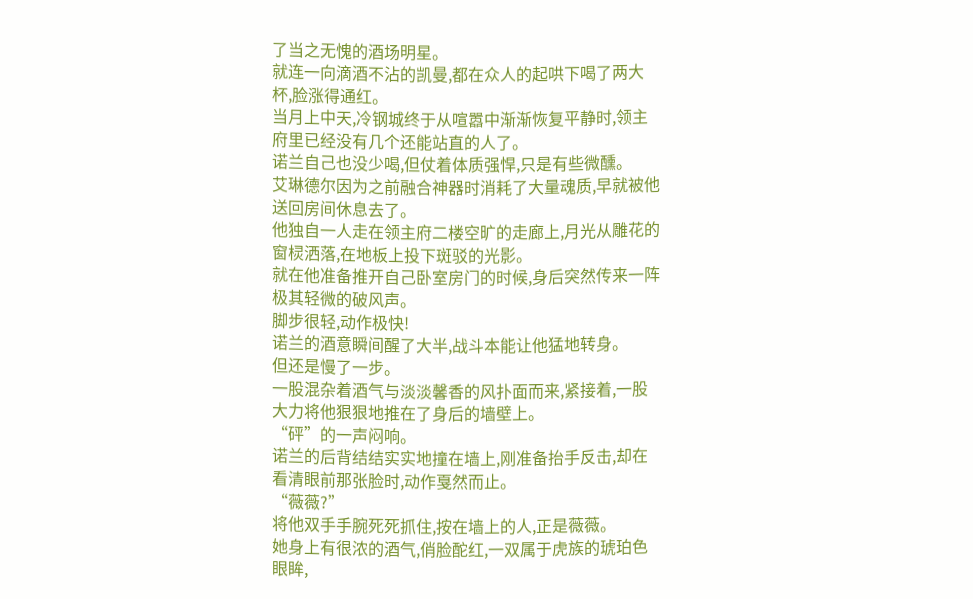了当之无愧的酒场明星。
就连一向滴酒不沾的凯曼,都在众人的起哄下喝了两大杯,脸涨得通红。
当月上中天,冷钢城终于从喧嚣中渐渐恢复平静时,领主府里已经没有几个还能站直的人了。
诺兰自己也没少喝,但仗着体质强悍,只是有些微醺。
艾琳德尔因为之前融合神器时消耗了大量魂质,早就被他送回房间休息去了。
他独自一人走在领主府二楼空旷的走廊上,月光从雕花的窗棂洒落,在地板上投下斑驳的光影。
就在他准备推开自己卧室房门的时候,身后突然传来一阵极其轻微的破风声。
脚步很轻,动作极快!
诺兰的酒意瞬间醒了大半,战斗本能让他猛地转身。
但还是慢了一步。
一股混杂着酒气与淡淡馨香的风扑面而来,紧接着,一股大力将他狠狠地推在了身后的墙壁上。
“砰”的一声闷响。
诺兰的后背结结实实地撞在墙上,刚准备抬手反击,却在看清眼前那张脸时,动作戛然而止。
“薇薇?”
将他双手手腕死死抓住,按在墙上的人,正是薇薇。
她身上有很浓的酒气,俏脸酡红,一双属于虎族的琥珀色眼眸,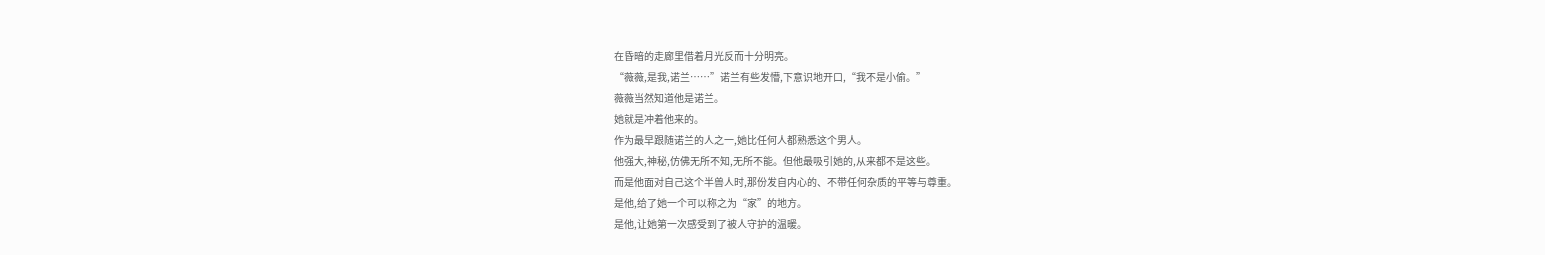在昏暗的走廊里借着月光反而十分明亮。
“薇薇,是我,诺兰……”诺兰有些发懵,下意识地开口,“我不是小偷。”
薇薇当然知道他是诺兰。
她就是冲着他来的。
作为最早跟随诺兰的人之一,她比任何人都熟悉这个男人。
他强大,神秘,仿佛无所不知,无所不能。但他最吸引她的,从来都不是这些。
而是他面对自己这个半兽人时,那份发自内心的、不带任何杂质的平等与尊重。
是他,给了她一个可以称之为“家”的地方。
是他,让她第一次感受到了被人守护的温暖。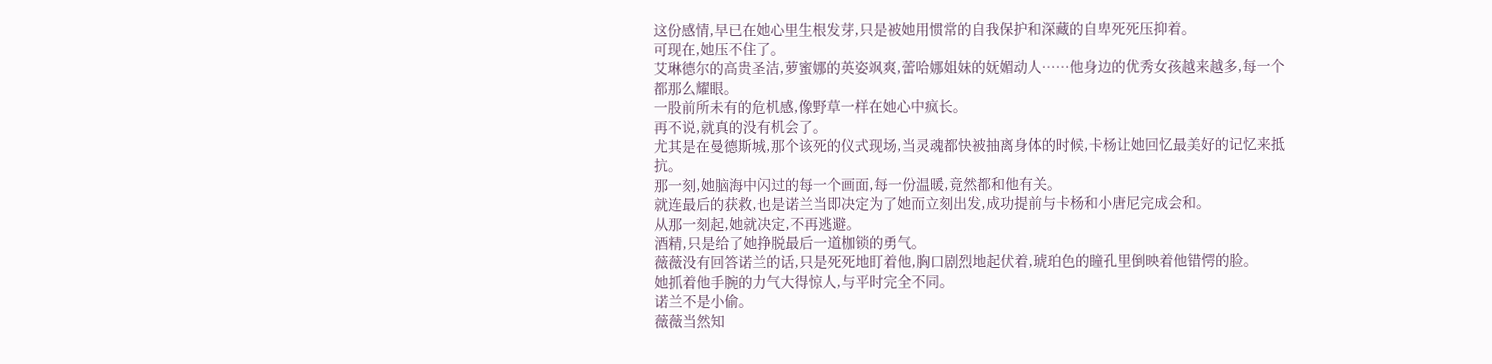这份感情,早已在她心里生根发芽,只是被她用惯常的自我保护和深藏的自卑死死压抑着。
可现在,她压不住了。
艾琳德尔的高贵圣洁,萝蜜娜的英姿飒爽,蕾哈娜姐妹的妩媚动人……他身边的优秀女孩越来越多,每一个都那么耀眼。
一股前所未有的危机感,像野草一样在她心中疯长。
再不说,就真的没有机会了。
尤其是在曼德斯城,那个该死的仪式现场,当灵魂都快被抽离身体的时候,卡杨让她回忆最美好的记忆来抵抗。
那一刻,她脑海中闪过的每一个画面,每一份温暖,竟然都和他有关。
就连最后的获救,也是诺兰当即决定为了她而立刻出发,成功提前与卡杨和小唐尼完成会和。
从那一刻起,她就决定,不再逃避。
酒精,只是给了她挣脱最后一道枷锁的勇气。
薇薇没有回答诺兰的话,只是死死地盯着他,胸口剧烈地起伏着,琥珀色的瞳孔里倒映着他错愕的脸。
她抓着他手腕的力气大得惊人,与平时完全不同。
诺兰不是小偷。
薇薇当然知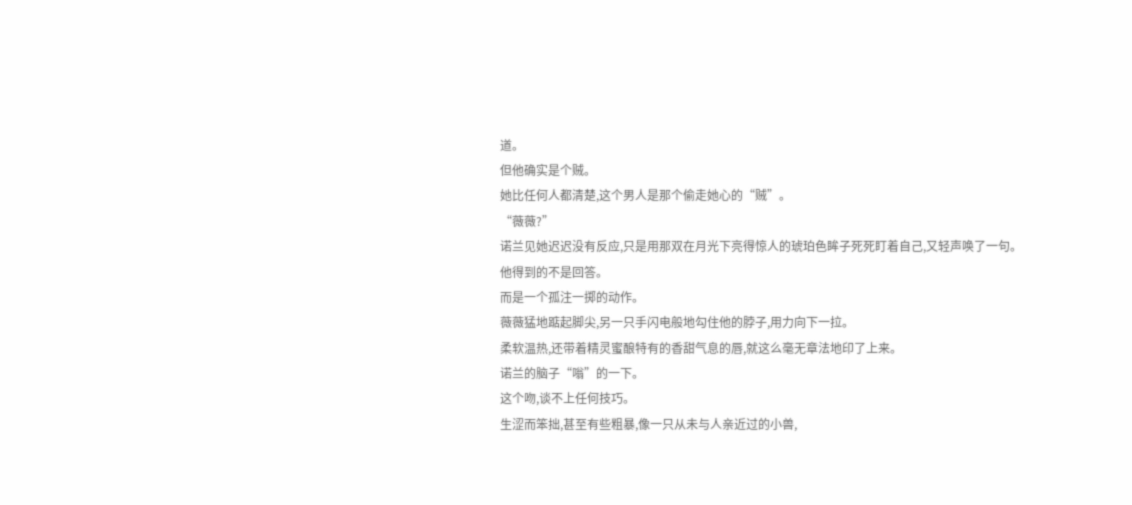道。
但他确实是个贼。
她比任何人都清楚,这个男人是那个偷走她心的“贼”。
“薇薇?”
诺兰见她迟迟没有反应,只是用那双在月光下亮得惊人的琥珀色眸子死死盯着自己,又轻声唤了一句。
他得到的不是回答。
而是一个孤注一掷的动作。
薇薇猛地踮起脚尖,另一只手闪电般地勾住他的脖子,用力向下一拉。
柔软温热,还带着精灵蜜酿特有的香甜气息的唇,就这么毫无章法地印了上来。
诺兰的脑子“嗡”的一下。
这个吻,谈不上任何技巧。
生涩而笨拙,甚至有些粗暴,像一只从未与人亲近过的小兽,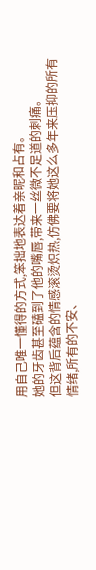用自己唯一懂得的方式,笨拙地表达着亲昵和占有。
她的牙齿甚至磕到了他的嘴唇,带来一丝微不足道的刺痛。
但这背后蕴含的情感滚烫炽热,仿佛要将她这么多年来压抑的所有情绪,所有的不安、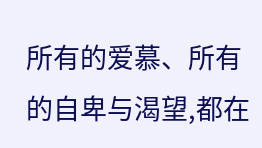所有的爱慕、所有的自卑与渴望,都在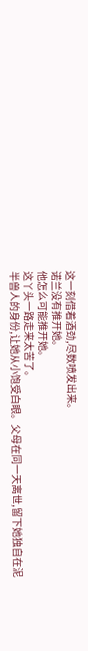这一刻借着酒劲,尽数喷发出来。
诺兰没有推开她。
他怎么可能推开她。
这丫头一路走来太苦了。
半兽人的身份,让她从小饱受白眼。父母在同一天离世,留下她独自在泥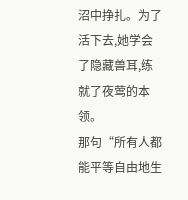沼中挣扎。为了活下去,她学会了隐藏兽耳,练就了夜莺的本领。
那句“所有人都能平等自由地生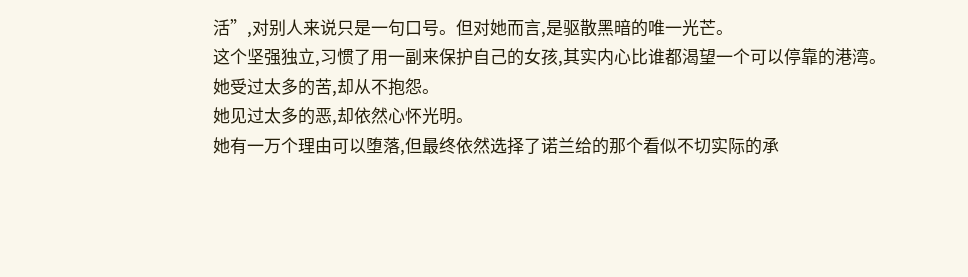活”,对别人来说只是一句口号。但对她而言,是驱散黑暗的唯一光芒。
这个坚强独立,习惯了用一副来保护自己的女孩,其实内心比谁都渴望一个可以停靠的港湾。
她受过太多的苦,却从不抱怨。
她见过太多的恶,却依然心怀光明。
她有一万个理由可以堕落,但最终依然选择了诺兰给的那个看似不切实际的承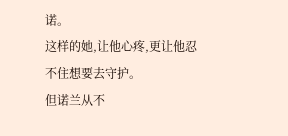诺。
这样的她,让他心疼,更让他忍不住想要去守护。
但诺兰从不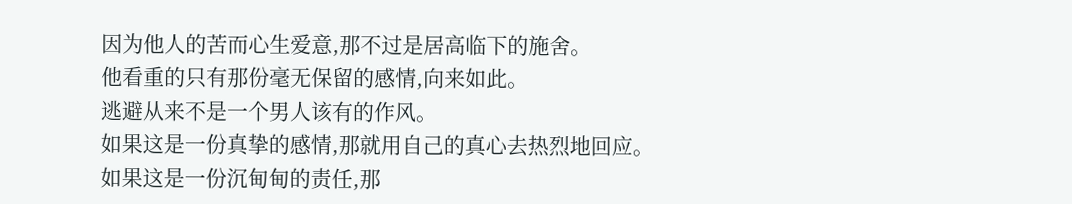因为他人的苦而心生爱意,那不过是居高临下的施舍。
他看重的只有那份毫无保留的感情,向来如此。
逃避从来不是一个男人该有的作风。
如果这是一份真挚的感情,那就用自己的真心去热烈地回应。
如果这是一份沉甸甸的责任,那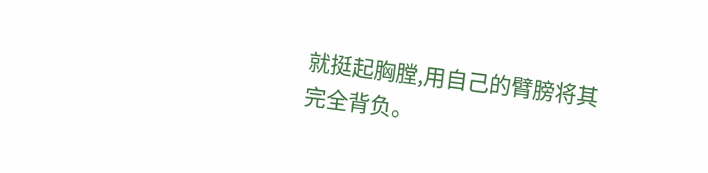就挺起胸膛,用自己的臂膀将其完全背负。